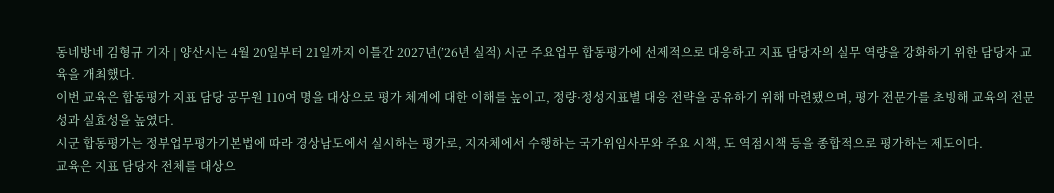동네방네 김형규 기자 | 양산시는 4월 20일부터 21일까지 이틀간 2027년(’26년 실적) 시군 주요업무 합동평가에 선제적으로 대응하고 지표 담당자의 실무 역량을 강화하기 위한 담당자 교육을 개최했다.
이번 교육은 합동평가 지표 담당 공무원 110여 명을 대상으로 평가 체계에 대한 이해를 높이고, 정량·정성지표별 대응 전략을 공유하기 위해 마련됐으며, 평가 전문가를 초빙해 교육의 전문성과 실효성을 높였다.
시군 합동평가는 정부업무평가기본법에 따라 경상남도에서 실시하는 평가로, 지자체에서 수행하는 국가위임사무와 주요 시책, 도 역점시책 등을 종합적으로 평가하는 제도이다.
교육은 지표 담당자 전체를 대상으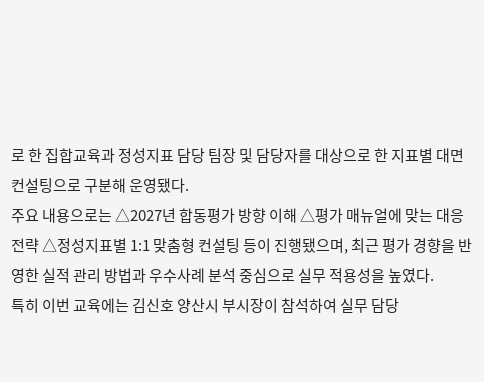로 한 집합교육과 정성지표 담당 팀장 및 담당자를 대상으로 한 지표별 대면 컨설팅으로 구분해 운영됐다.
주요 내용으로는 △2027년 합동평가 방향 이해 △평가 매뉴얼에 맞는 대응 전략 △정성지표별 1:1 맞춤형 컨설팅 등이 진행됐으며, 최근 평가 경향을 반영한 실적 관리 방법과 우수사례 분석 중심으로 실무 적용성을 높였다.
특히 이번 교육에는 김신호 양산시 부시장이 참석하여 실무 담당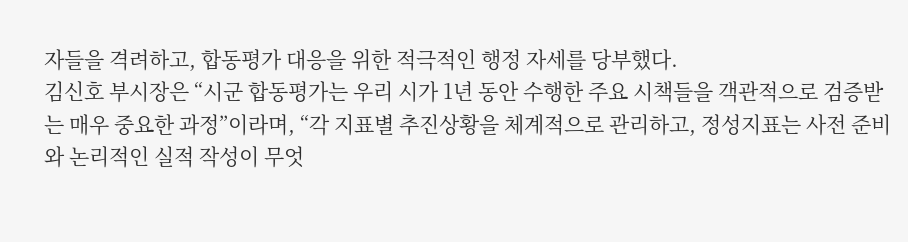자들을 격려하고, 합동평가 대응을 위한 적극적인 행정 자세를 당부했다.
김신호 부시장은 “시군 합동평가는 우리 시가 1년 동안 수행한 주요 시책들을 객관적으로 검증받는 매우 중요한 과정”이라며, “각 지표별 추진상황을 체계적으로 관리하고, 정성지표는 사전 준비와 논리적인 실적 작성이 무엇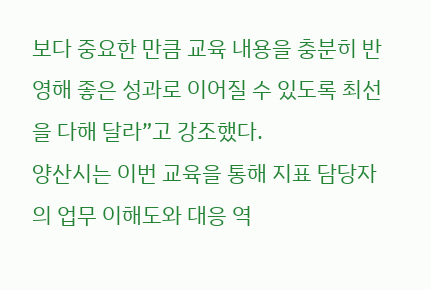보다 중요한 만큼 교육 내용을 충분히 반영해 좋은 성과로 이어질 수 있도록 최선을 다해 달라”고 강조했다.
양산시는 이번 교육을 통해 지표 담당자의 업무 이해도와 대응 역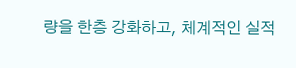량을 한층 강화하고, 체계적인 실적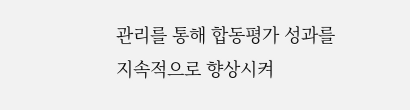관리를 통해 합동평가 성과를 지속적으로 향상시켜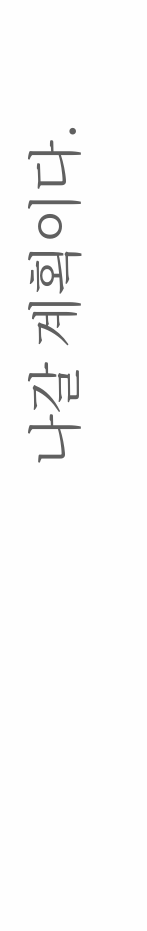나갈 계획이다.